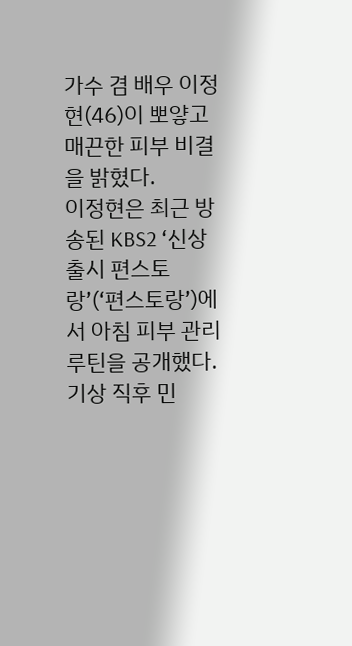가수 겸 배우 이정현(46)이 뽀얗고 매끈한 피부 비결을 밝혔다.
이정현은 최근 방송된 KBS2 ‘신상출시 편스토랑’(‘편스토랑’)에서 아침 피부 관리 루틴을 공개했다.
기상 직후 민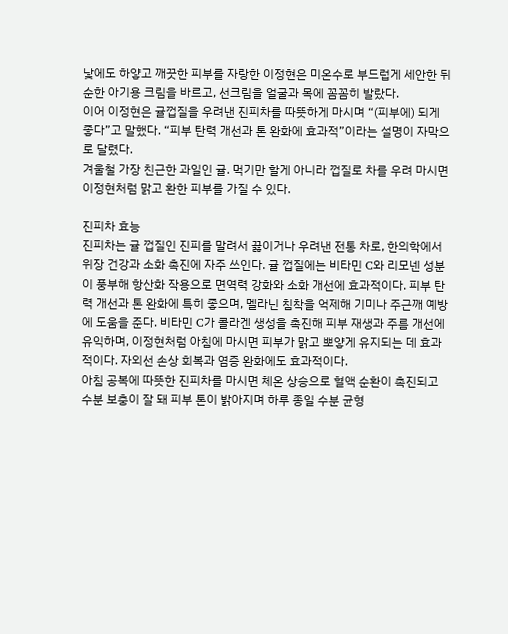낯에도 하얗고 깨끗한 피부를 자랑한 이정현은 미온수로 부드럽게 세안한 뒤 순한 아기용 크림을 바르고, 선크림을 얼굴과 목에 꼼꼼히 발랐다.
이어 이정현은 귤껍질을 우려낸 진피차를 따뜻하게 마시며 “(피부에) 되게 좋다”고 말했다. “피부 탄력 개선과 톤 완화에 효과적”이라는 설명이 자막으로 달렸다.
겨울철 가장 친근한 과일인 귤. 먹기만 할게 아니라 껍질로 차를 우려 마시면 이정현처럼 맑고 환한 피부를 가질 수 있다.

진피차 효능
진피차는 귤 껍질인 진피를 말려서 끓이거나 우려낸 전통 차로, 한의학에서 위장 건강과 소화 촉진에 자주 쓰인다. 귤 껍질에는 비타민 C와 리모넨 성분이 풍부해 항산화 작용으로 면역력 강화와 소화 개선에 효과적이다. 피부 탄력 개선과 톤 완화에 특히 좋으며, 멜라닌 침착을 억제해 기미나 주근깨 예방에 도움을 준다. 비타민 C가 콜라겐 생성을 촉진해 피부 재생과 주름 개선에 유익하며, 이정현처럼 아침에 마시면 피부가 맑고 뽀얗게 유지되는 데 효과적이다. 자외선 손상 회복과 염증 완화에도 효과적이다.
아침 공복에 따뜻한 진피차를 마시면 체온 상승으로 혈액 순환이 촉진되고 수분 보충이 잘 돼 피부 톤이 밝아지며 하루 종일 수분 균형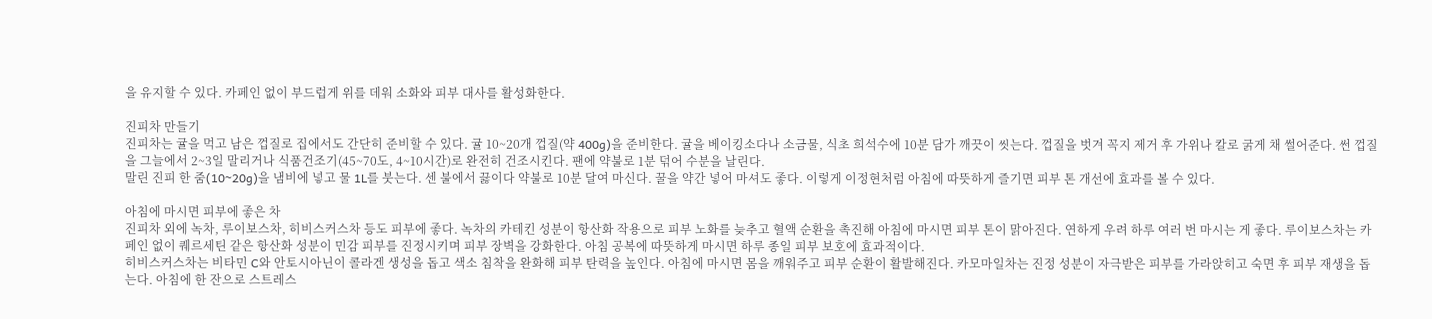을 유지할 수 있다. 카페인 없이 부드럽게 위를 데워 소화와 피부 대사를 활성화한다.

진피차 만들기
진피차는 귤을 먹고 남은 껍질로 집에서도 간단히 준비할 수 있다. 귤 10~20개 껍질(약 400g)을 준비한다. 귤을 베이킹소다나 소금물, 식초 희석수에 10분 담가 깨끗이 씻는다. 껍질을 벗겨 꼭지 제거 후 가위나 칼로 굵게 채 썰어준다. 썬 껍질을 그늘에서 2~3일 말리거나 식품건조기(45~70도, 4~10시간)로 완전히 건조시킨다. 팬에 약불로 1분 덖어 수분을 날린다.
말린 진피 한 줌(10~20g)을 냄비에 넣고 물 1L를 붓는다. 센 불에서 끓이다 약불로 10분 달여 마신다. 꿀을 약간 넣어 마셔도 좋다. 이렇게 이정현처럼 아침에 따뜻하게 즐기면 피부 톤 개선에 효과를 볼 수 있다.

아침에 마시면 피부에 좋은 차
진피차 외에 녹차, 루이보스차, 히비스커스차 등도 피부에 좋다. 녹차의 카테킨 성분이 항산화 작용으로 피부 노화를 늦추고 혈액 순환을 촉진해 아침에 마시면 피부 톤이 맑아진다. 연하게 우려 하루 여러 번 마시는 게 좋다. 루이보스차는 카페인 없이 퀘르세틴 같은 항산화 성분이 민감 피부를 진정시키며 피부 장벽을 강화한다. 아침 공복에 따뜻하게 마시면 하루 종일 피부 보호에 효과적이다.
히비스커스차는 비타민 C와 안토시아닌이 콜라겐 생성을 돕고 색소 침착을 완화해 피부 탄력을 높인다. 아침에 마시면 몸을 깨워주고 피부 순환이 활발해진다. 카모마일차는 진정 성분이 자극받은 피부를 가라앉히고 숙면 후 피부 재생을 돕는다. 아침에 한 잔으로 스트레스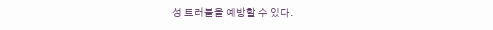성 트러블을 예방할 수 있다.